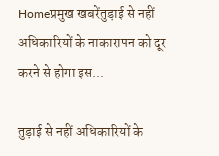Homeप्रमुख खबरेंतुड़ाई से नहीं अधिकारियों के नाकारापन को दूर करने से होगा इस...

तुड़ाई से नहीं अधिकारियों के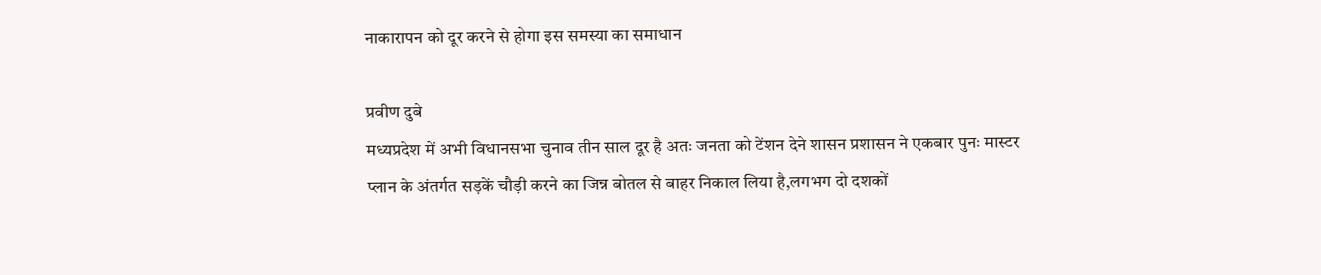नाकारापन को दूर करने से होगा इस समस्या का समाधान

प्रवीण दुबे
मध्यप्रदेश में अभी विधानसभा चुनाव तीन साल दूर है अतः जनता को टेंशन देने शासन प्रशासन ने एकबार पुनः मास्टर प्लान के अंतर्गत सड़कें चौड़ी करने का जिन्न बोतल से बाहर निकाल लिया है,लगभग दो दशकों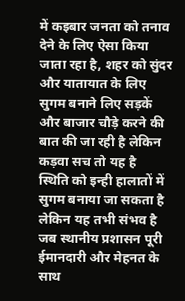में कइबार जनता को तनाव देने के लिए ऐसा किया जाता रहा है, शहर को सुंदर और यातायात के लिए सुगम बनाने लिए सड़कें और बाजार चौड़े करने की बात की जा रही है लेकिन कड़वा सच तो यह है  स्थिति को इन्ही हालातों में सुगम बनाया जा सकता है लेकिन यह तभी संभव है जब स्थानीय प्रशासन पूरी ईमानदारी और मेहनत के साथ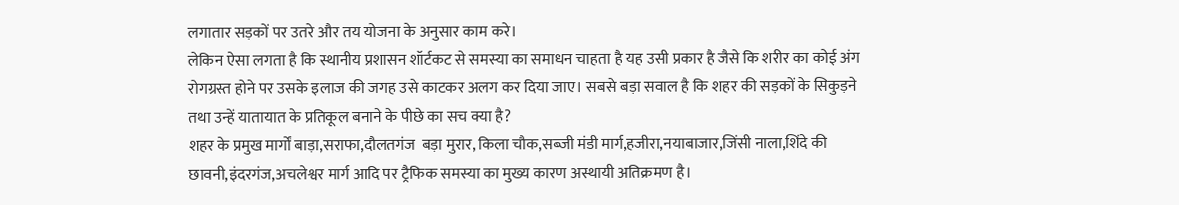लगातार सड़कों पर उतरे और तय योजना के अनुसार काम करे।
लेकिन ऐसा लगता है कि स्थानीय प्रशासन शॉर्टकट से समस्या का समाधन चाहता है यह उसी प्रकार है जैसे कि शरीर का कोई अंग रोगग्रस्त होने पर उसके इलाज की जगह उसे काटकर अलग कर दिया जाए। सबसे बड़ा सवाल है कि शहर की सड़कों के सिकुड़ने तथा उन्हें यातायात के प्रतिकूल बनाने के पीछे का सच क्या है?
शहर के प्रमुख मार्गों बाड़ा,सराफा,दौलतगंज  बड़ा मुरार, किला चौक,सब्जी मंडी मार्ग,हजीरा,नयाबाजार,जिंसी नाला,शिंदे की छावनी,इंदरगंज,अचलेश्वर मार्ग आदि पर ट्रैफिक समस्या का मुख्य कारण अस्थायी अतिक्रमण है।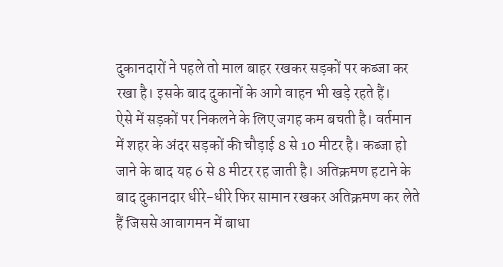दुकानदारों ने पहले तो माल बाहर रखकर सड़कों पर कब्जा कर रखा है। इसके बाद दुकानों के आगे वाहन भी खड़े रहते हैं।
ऐसे में सड़कों पर निकलने के लिए जगह कम बचती है। वर्तमान में शहर के अंदर सड़कों की चौड़ाई 8 से 10 मीटर है। कब्जा हो जाने के बाद यह 6 से 8 मीटर रह जाती है। अतिक्रमण हटाने के बाद दुकानदार धीरे-धीरे फिर सामान रखकर अतिक्रमण कर लेते हैं जिससे आवागमन में बाधा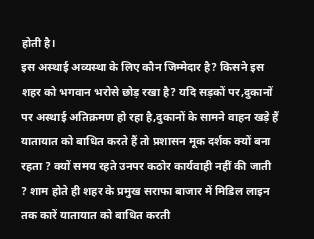होती है।
इस अस्थाई अव्यस्था के लिए कौन जिम्मेदार है? किसने इस शहर को भगवान भरोसे छोड़ रखा है? यदि सड़कों पर,दुकानों पर अस्थाई अतिक्रमण हो रहा है,दुकानों के सामने वाहन खड़े हैं यातायात को बाधित करते हैं तो प्रशासन मूक दर्शक क्यों बना रहता ? क्यों समय रहते उनपर कठोर कार्यवाही नहीं की जाती ? शाम होते ही शहर के प्रमुख सराफा बाजार में मिडिल लाइन तक कारें यातायात को बाधित करती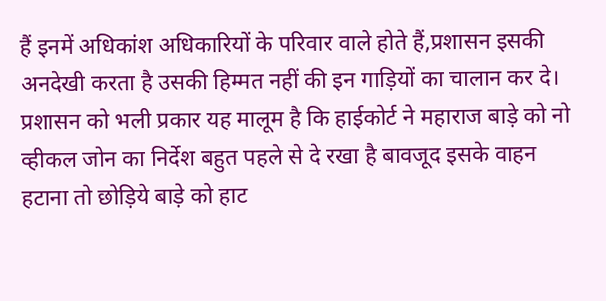हैं इनमें अधिकांश अधिकारियों के परिवार वाले होते हैं,प्रशासन इसकी अनदेखी करता है उसकी हिम्मत नहीं की इन गाड़ियों का चालान कर दे।
प्रशासन को भली प्रकार यह मालूम है कि हाईकोर्ट ने महाराज बाड़े को नो व्हीकल जोन का निर्देश बहुत पहले से दे रखा है बावजूद इसके वाहन हटाना तो छोड़िये बाड़े को हाट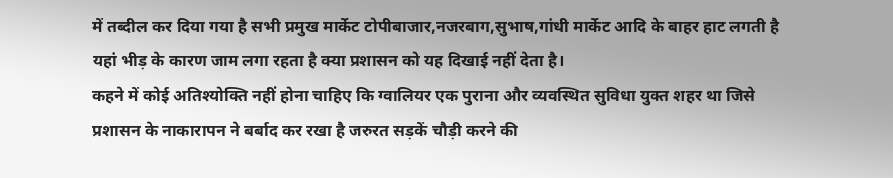में तब्दील कर दिया गया है सभी प्रमुख मार्केट टोपीबाजार,नजरबाग,सुभाष,गांधी मार्केट आदि के बाहर हाट लगती है यहां भीड़ के कारण जाम लगा रहता है क्या प्रशासन को यह दिखाई नहीं देता है।
कहने में कोई अतिश्योक्ति नहीं होना चाहिए कि ग्वालियर एक पुराना और व्यवस्थित सुविधा युक्त शहर था जिसे प्रशासन के नाकारापन ने बर्बाद कर रखा है जरुरत सड़कें चौड़ी करने की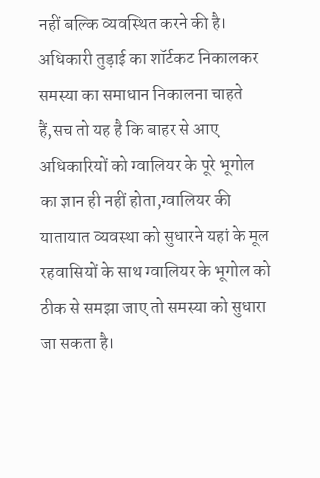नहीं बल्कि व्यवस्थित करने की है।
अधिकारी तुड़ाई का शॉर्टकट निकालकर समस्या का समाधान निकालना चाहते हैं,सच तो यह है कि बाहर से आए अधिकारियों को ग्वालियर के पूरे भूगोल का ज्ञान ही नहीं होता,ग्वालियर की यातायात व्यवस्था को सुधारने यहां के मूल रहवासियों के साथ ग्वालियर के भूगोल को ठीक से समझा जाए तो समस्या को सुधारा जा सकता है।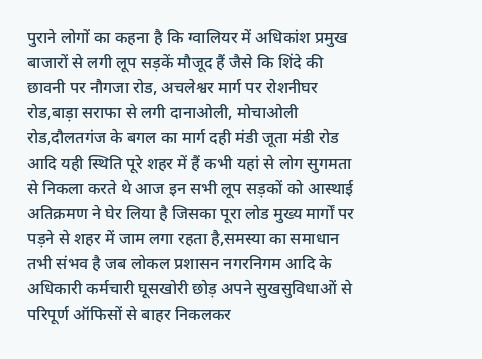पुराने लोगों का कहना है कि ग्वालियर में अधिकांश प्रमुख बाजारों से लगी लूप सड़कें मौजूद हैं जैसे कि शिंदे की छावनी पर नौगजा रोड, अचलेश्वर मार्ग पर रोशनीघर रोड,बाड़ा सराफा से लगी दानाओली, मोचाओली रोड,दौलतगंज के बगल का मार्ग दही मंडी जूता मंडी रोड आदि यही स्थिति पूरे शहर में हैं कभी यहां से लोग सुगमता से निकला करते थे आज इन सभी लूप सड़कों को आस्थाई अतिक्रमण ने घेर लिया है जिसका पूरा लोड मुख्य मार्गों पर पड़ने से शहर में जाम लगा रहता है,समस्या का समाधान तभी संभव है जब लोकल प्रशासन नगरनिगम आदि के अधिकारी कर्मचारी घूसखोरी छोड़ अपने सुखसुविधाओं से परिपूर्ण ऑफिसों से बाहर निकलकर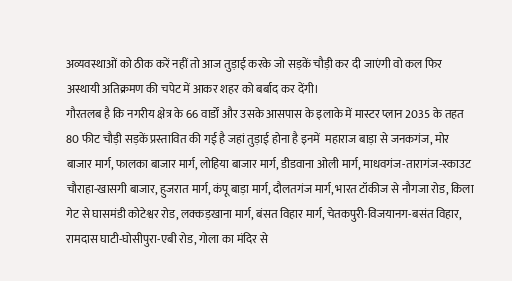अव्यवस्थाओं को ठीक करें नहीं तो आज तुड़ाई करके जो सड़कें चौड़ी कर दी जाएंगी वो कल फिर अस्थायी अतिक्रमण की चपेट में आकर शहर को बर्बाद कर देंगी।
गौरतलब है कि नगरीय क्षेत्र के 66 वार्डों और उसके आसपास के इलाके में मास्टर प्लान 2035 के तहत 80 फीट चौड़ी सड़कें प्रस्तावित की गई है जहां तुड़ाई होना है इनमें  महाराज बाड़ा से जनकगंज, मोर बाजार मार्ग, फालका बाजार मार्ग, लोहिया बाजार मार्ग, डीडवाना ओली मार्ग, माधवगंज-तारागंज-स्काउट चौराहा-खासगी बाजार, हुजरात मार्ग, कंपू बाड़ा मार्ग, दौलतगंज मार्ग, भारत टॉकीज से नौगजा रोड, किला गेट से घासमंडी कोटेश्वर रोड, लक्कड़खाना मार्ग, बंसत विहार मार्ग, चेतकपुरी-विजयानग-बसंत विहार, रामदास घाटी-घोसीपुरा-एबी रोड, गोला का मंदिर से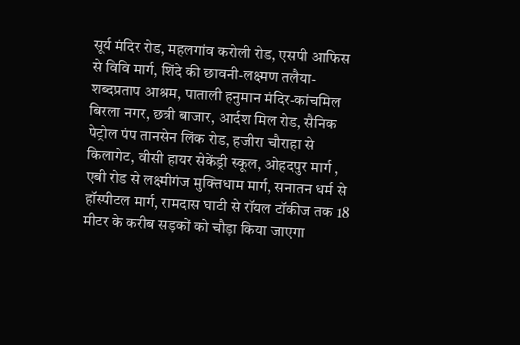सूर्य मंदिर रोड, महलगांव करोली रोड, एसपी आफिस से विवि मार्ग, शिंदे की छावनी-लक्ष्मण तलैया-शब्दप्रताप आश्रम, पाताली हनुमान मंदिर-कांचमिल बिरला नगर, छत्री बाजार, आर्दश मिल रोड, सैनिक पेट्रोल पंप तानसेन लिंक रोड, हजीरा चौराहा से किलागेट, वीसी हायर सेकेंड्री स्कूल, ओहदपुर मार्ग , एबी रोड से लक्ष्मीगंज मुक्तिधाम मार्ग, सनातन धर्म से हॉस्पीटल मार्ग, रामदास घाटी से रॉयल टॉकीज तक 18 मीटर के करीब सड़कों को चौड़ा किया जाएगा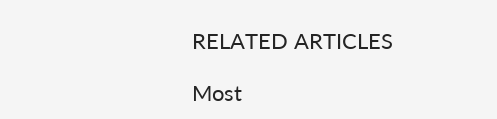RELATED ARTICLES

Most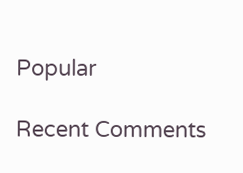Popular

Recent Comments